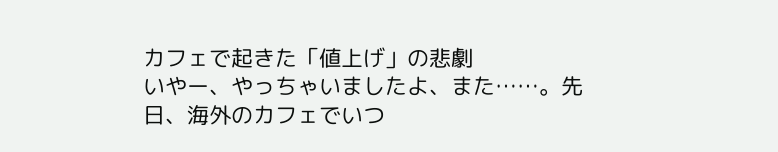カフェで起きた「値上げ」の悲劇
いやー、やっちゃいましたよ、また……。先日、海外のカフェでいつ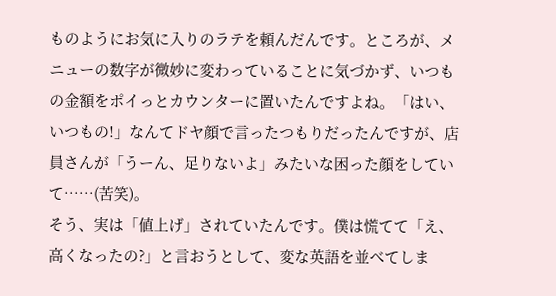ものようにお気に入りのラテを頼んだんです。ところが、メニューの数字が微妙に変わっていることに気づかず、いつもの金額をポイっとカウンターに置いたんですよね。「はい、いつもの!」なんてドヤ顔で言ったつもりだったんですが、店員さんが「うーん、足りないよ」みたいな困った顔をしていて……(苦笑)。
そう、実は「値上げ」されていたんです。僕は慌てて「え、高くなったの?」と言おうとして、変な英語を並べてしま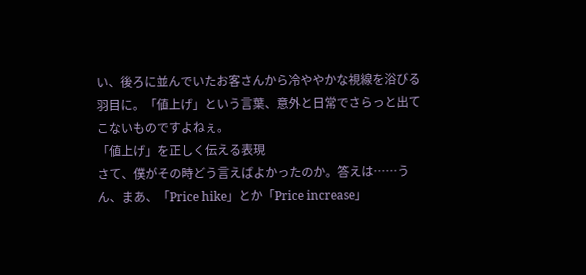い、後ろに並んでいたお客さんから冷ややかな視線を浴びる羽目に。「値上げ」という言葉、意外と日常でさらっと出てこないものですよねぇ。
「値上げ」を正しく伝える表現
さて、僕がその時どう言えばよかったのか。答えは……うん、まあ、「Price hike」とか「Price increase」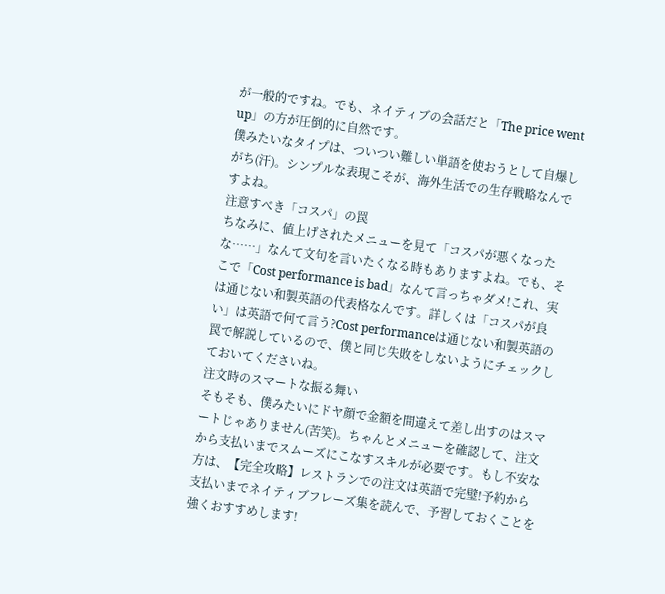が一般的ですね。でも、ネイティブの会話だと「The price went up」の方が圧倒的に自然です。
僕みたいなタイプは、ついつい難しい単語を使おうとして自爆しがち(汗)。シンプルな表現こそが、海外生活での生存戦略なんですよね。
注意すべき「コスパ」の罠
ちなみに、値上げされたメニューを見て「コスパが悪くなったな……」なんて文句を言いたくなる時もありますよね。でも、そこで「Cost performance is bad」なんて言っちゃダメ!これ、実は通じない和製英語の代表格なんです。詳しくは「コスパが良い」は英語で何て言う?Cost performanceは通じない和製英語の罠で解説しているので、僕と同じ失敗をしないようにチェックしておいてくださいね。
注文時のスマートな振る舞い
そもそも、僕みたいにドヤ顔で金額を間違えて差し出すのはスマートじゃありません(苦笑)。ちゃんとメニューを確認して、注文から支払いまでスムーズにこなすスキルが必要です。もし不安な方は、【完全攻略】レストランでの注文は英語で完璧!予約から支払いまでネイティブフレーズ集を読んで、予習しておくことを強くおすすめします!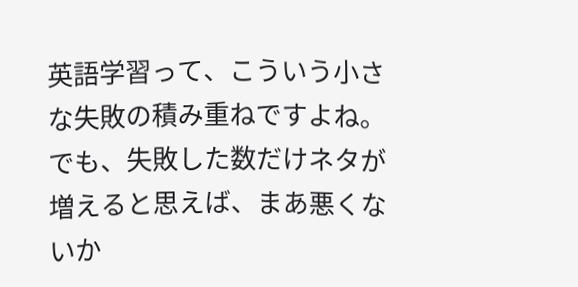英語学習って、こういう小さな失敗の積み重ねですよね。でも、失敗した数だけネタが増えると思えば、まあ悪くないか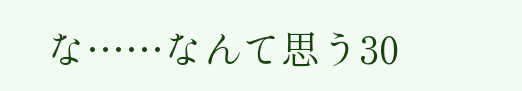な……なんて思う30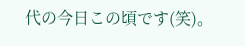代の今日この頃です(笑)。